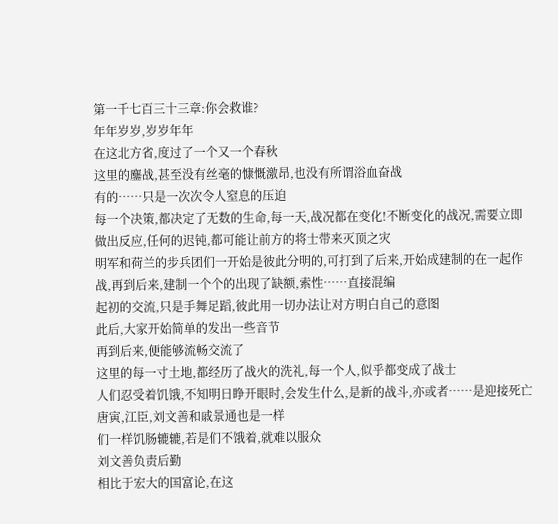第一千七百三十三章:你会救谁?
年年岁岁,岁岁年年
在这北方省,度过了一个又一个春秋
这里的鏖战,甚至没有丝毫的慷慨激昂,也没有所谓浴血奋战
有的……只是一次次令人窒息的压迫
每一个决策,都决定了无数的生命,每一天,战况都在变化!不断变化的战况,需要立即做出反应,任何的迟钝,都可能让前方的将士带来灭顶之灾
明军和荷兰的步兵团们一开始是彼此分明的,可打到了后来,开始成建制的在一起作战,再到后来,建制一个个的出现了缺额,索性……直接混编
起初的交流,只是手舞足蹈,彼此用一切办法让对方明白自己的意图
此后,大家开始简单的发出一些音节
再到后来,便能够流畅交流了
这里的每一寸土地,都经历了战火的洗礼,每一个人,似乎都变成了战士
人们忍受着饥饿,不知明日睁开眼时,会发生什么,是新的战斗,亦或者……是迎接死亡
唐寅,江臣,刘文善和戚景通也是一样
们一样饥肠辘辘,若是们不饿着,就难以服众
刘文善负责后勤
相比于宏大的国富论,在这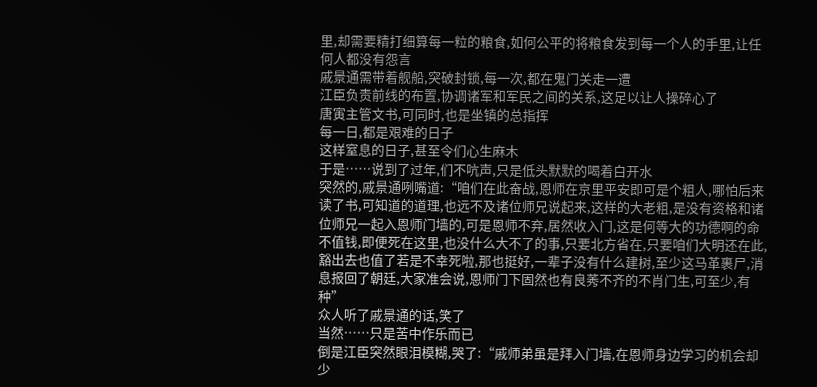里,却需要精打细算每一粒的粮食,如何公平的将粮食发到每一个人的手里,让任何人都没有怨言
戚景通需带着舰船,突破封锁,每一次,都在鬼门关走一遭
江臣负责前线的布置,协调诸军和军民之间的关系,这足以让人操碎心了
唐寅主管文书,可同时,也是坐镇的总指挥
每一日,都是艰难的日子
这样窒息的日子,甚至令们心生麻木
于是……说到了过年,们不吭声,只是低头默默的喝着白开水
突然的,戚景通咧嘴道:“咱们在此奋战,恩师在京里平安即可是个粗人,哪怕后来读了书,可知道的道理,也远不及诸位师兄说起来,这样的大老粗,是没有资格和诸位师兄一起入恩师门墙的,可是恩师不弃,居然收入门,这是何等大的功德啊的命不值钱,即便死在这里,也没什么大不了的事,只要北方省在,只要咱们大明还在此,豁出去也值了若是不幸死啦,那也挺好,一辈子没有什么建树,至少这马革裹尸,消息报回了朝廷,大家准会说,恩师门下固然也有良莠不齐的不肖门生,可至少,有种”
众人听了戚景通的话,笑了
当然……只是苦中作乐而已
倒是江臣突然眼泪模糊,哭了:“戚师弟虽是拜入门墙,在恩师身边学习的机会却少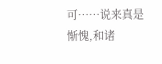可……说来真是惭愧,和诸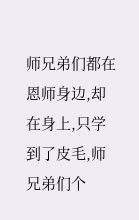师兄弟们都在恩师身边,却在身上,只学到了皮毛,师兄弟们个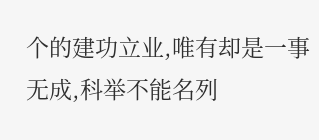个的建功立业,唯有却是一事无成,科举不能名列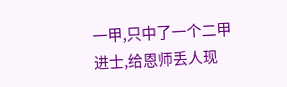一甲,只中了一个二甲进士,给恩师丢人现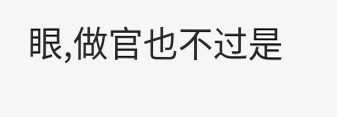眼,做官也不过是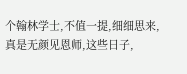个翰林学士,不值一提,细细思来,真是无颜见恩师,这些日子,